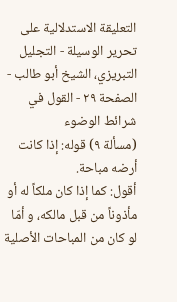التعليقة الاستدلالية على تحرير الوسيلة - التجليل التبريزي، الشيخ أبو طالب - الصفحة ٢٩ - القول في شرائط الوضوء
(مسألة ٩) قوله: إذا كانت أرضه مباحة.
أقول: كما إذا كان ملكاً له أو مأذوناً من قبل مالكه، و أمّا لو كان من المباحات الأصلية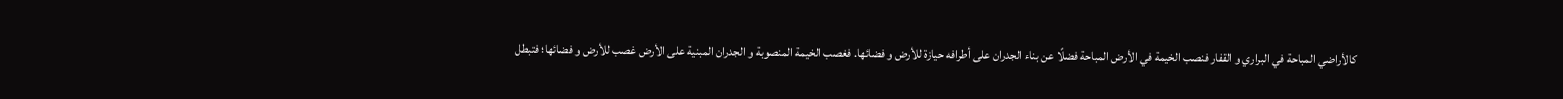كالأراضي المباحة في البراري و القفار فنصب الخيمة في الأرض المباحة فضلًا عن بناء الجدران على أطرافه حيازة للأرض و فضائها. فغصب الخيمة المنصوبة و الجدران المبنية على الأرض غصب للأرض و فضائها؛ فتبطل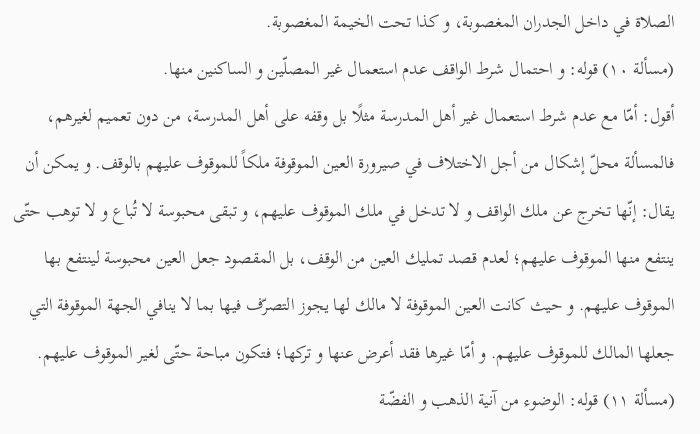الصلاة في داخل الجدران المغصوبة، و كذا تحت الخيمة المغصوبة.
(مسألة ١٠) قوله: و احتمال شرط الواقف عدم استعمال غير المصلّين و الساكنين منها.
أقول: أمّا مع عدم شرط استعمال غير أهل المدرسة مثلًا بل وقفه على أهل المدرسة، من دون تعميم لغيرهم، فالمسألة محلّ إشكال من أجل الاختلاف في صيرورة العين الموقوفة ملكاً للموقوف عليهم بالوقف. و يمكن أن يقال: إنّها تخرج عن ملك الواقف و لا تدخل في ملك الموقوف عليهم، و تبقى محبوسة لا تُباع و لا توهب حتّى ينتفع منها الموقوف عليهم؛ لعدم قصد تمليك العين من الوقف، بل المقصود جعل العين محبوسة لينتفع بها الموقوف عليهم. و حيث كانت العين الموقوفة لا مالك لها يجوز التصرّف فيها بما لا ينافي الجهة الموقوفة التي جعلها المالك للموقوف عليهم. و أمّا غيرها فقد أعرض عنها و تركها؛ فتكون مباحة حتّى لغير الموقوف عليهم.
(مسألة ١١) قوله: الوضوء من آنية الذهب و الفضّة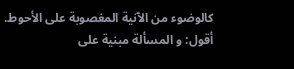كالوضوء من الآنية المغصوبة على الأحوط.
أقول: و المسألة مبنية على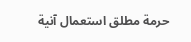حرمة مطلق استعمال آنية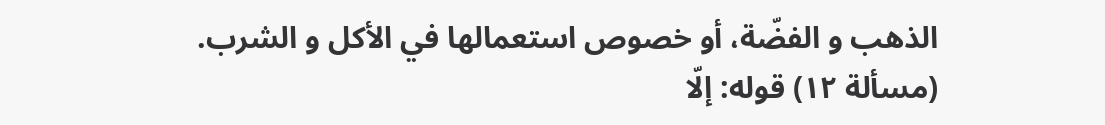الذهب و الفضّة، أو خصوص استعمالها في الأكل و الشرب.
(مسألة ١٢) قوله: إلّا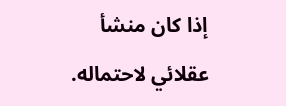إذا كان منشأ عقلائي لاحتماله.